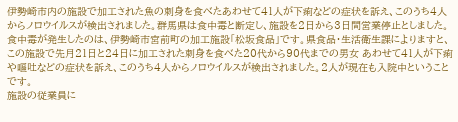伊勢崎市内の施設で加工された魚の刺身を食べたあわせて41人が下痢などの症状を訴え、このうち4人からノロウイルスが検出されました。群馬県は食中毒と断定し、施設を2日から3日間営業停止としました。
食中毒が発生したのは、伊勢崎市宮前町の加工施設「松坂食品」です。県食品・生活衛生課によりますと、この施設で先月21日と24日に加工された刺身を食べた20代から90代までの男女 あわせて41人が下痢や嘔吐などの症状を訴え、このうち4人からノロウイルスが検出されました。2人が現在も入院中ということです。
施設の従業員に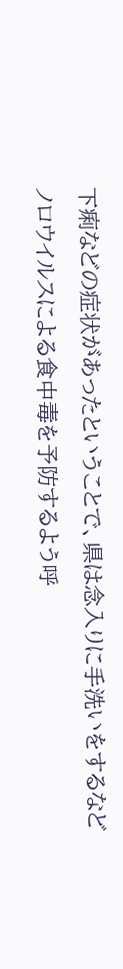下痢などの症状があったということで、県は念入りに手洗いをするなどノロウイルスによる食中毒を予防するよう呼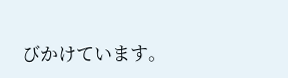びかけています。